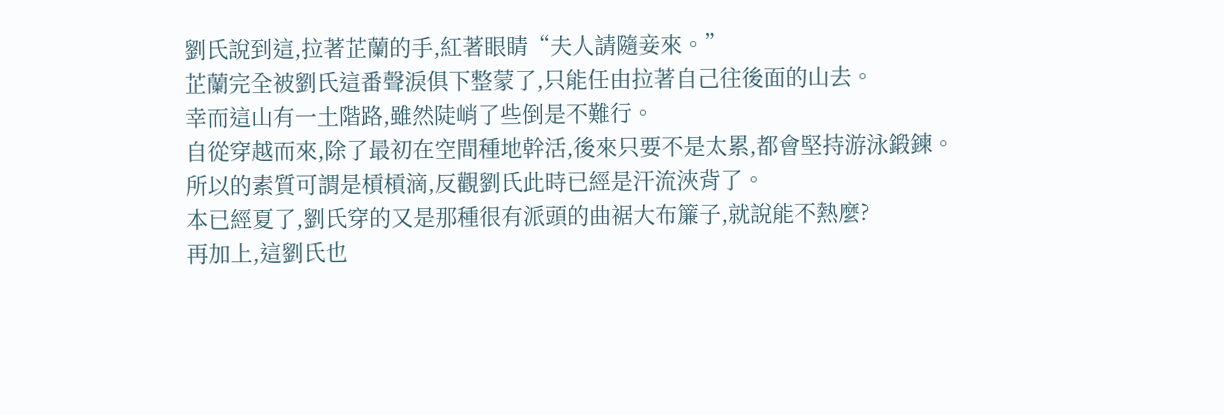劉氏說到這,拉著芷蘭的手,紅著眼睛“夫人請隨妾來。”
芷蘭完全被劉氏這番聲淚俱下整蒙了,只能任由拉著自己往後面的山去。
幸而這山有一土階路,雖然陡峭了些倒是不難行。
自從穿越而來,除了最初在空間種地幹活,後來只要不是太累,都會堅持游泳鍛鍊。
所以的素質可謂是槓槓滴,反觀劉氏此時已經是汗流浹背了。
本已經夏了,劉氏穿的又是那種很有派頭的曲裾大布簾子,就說能不熱麼?
再加上,這劉氏也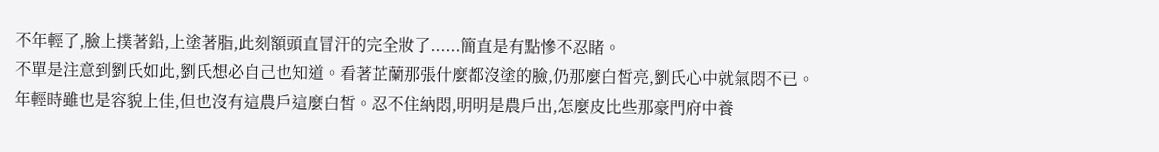不年輕了,臉上撲著鉛,上塗著脂,此刻額頭直冒汗的完全妝了......簡直是有點慘不忍睹。
不單是注意到劉氏如此,劉氏想必自己也知道。看著芷蘭那張什麼都沒塗的臉,仍那麼白皙亮,劉氏心中就氣悶不已。
年輕時雖也是容貌上佳,但也沒有這農戶這麼白皙。忍不住納悶,明明是農戶出,怎麼皮比些那豪門府中養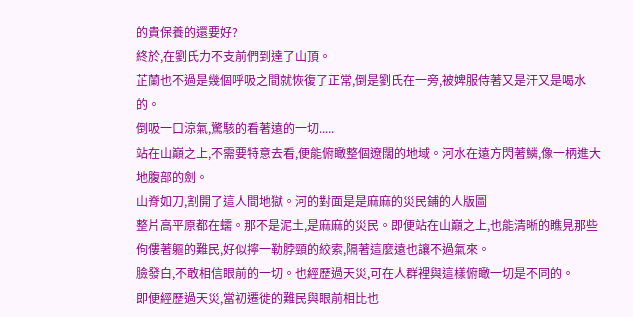的貴保養的還要好?
終於,在劉氏力不支前們到達了山頂。
芷蘭也不過是幾個呼吸之間就恢復了正常,倒是劉氏在一旁,被婢服侍著又是汗又是喝水的。
倒吸一口涼氣,驚駭的看著遠的一切.....
站在山巔之上,不需要特意去看,便能俯瞰整個遼闊的地域。河水在遠方閃著鱗,像一柄進大地腹部的劍。
山脊如刀,割開了這人間地獄。河的對面是是麻麻的災民鋪的人版圖
整片高平原都在蠕。那不是泥土,是麻麻的災民。即便站在山巔之上,也能清晰的瞧見那些佝僂著軀的難民,好似擰一勒脖頸的絞索,隔著這麼遠也讓不過氣來。
臉發白,不敢相信眼前的一切。也經歷過天災,可在人群裡與這樣俯瞰一切是不同的。
即便經歷過天災,當初遷徙的難民與眼前相比也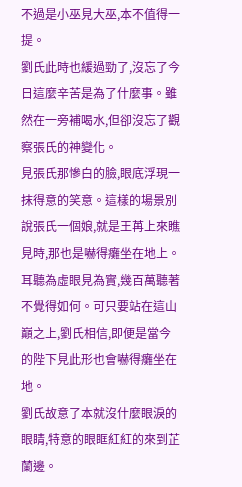不過是小巫見大巫,本不值得一提。
劉氏此時也緩過勁了,沒忘了今日這麼辛苦是為了什麼事。雖然在一旁補喝水,但卻沒忘了觀察張氏的神變化。
見張氏那慘白的臉,眼底浮現一抹得意的笑意。這樣的場景別說張氏一個娘,就是王苒上來瞧見時,那也是嚇得癱坐在地上。
耳聽為虛眼見為實,幾百萬聽著不覺得如何。可只要站在這山巔之上,劉氏相信,即便是當今的陛下見此形也會嚇得癱坐在地。
劉氏故意了本就沒什麼眼淚的眼睛,特意的眼眶紅紅的來到芷蘭邊。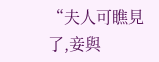“夫人可瞧見了,妾與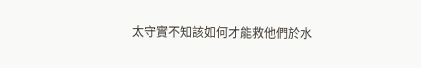太守實不知該如何才能救他們於水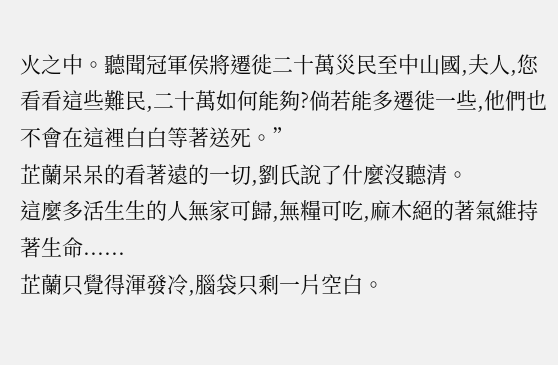火之中。聽聞冠軍侯將遷徙二十萬災民至中山國,夫人,您看看這些難民,二十萬如何能夠?倘若能多遷徙一些,他們也不會在這裡白白等著送死。”
芷蘭呆呆的看著遠的一切,劉氏說了什麼沒聽清。
這麼多活生生的人無家可歸,無糧可吃,麻木絕的著氣維持著生命......
芷蘭只覺得渾發冷,腦袋只剩一片空白。